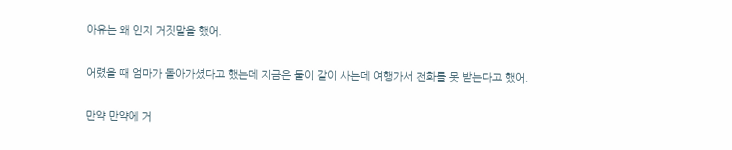아유는 왜 인지 거짓말을 했어.

어렸을 때 엄마가 돌아가셨다고 했는데 지금은 둘이 같이 사는데 여행가서 전화를 못 받는다고 했어.

만약 만약에 거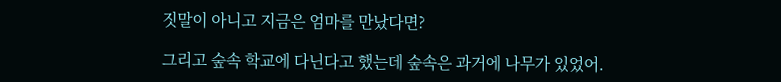짓말이 아니고 지금은 엄마를 만났다면?

그리고 숲속 학교에 다닌다고 했는데 숲속은 과거에 나무가 있었어.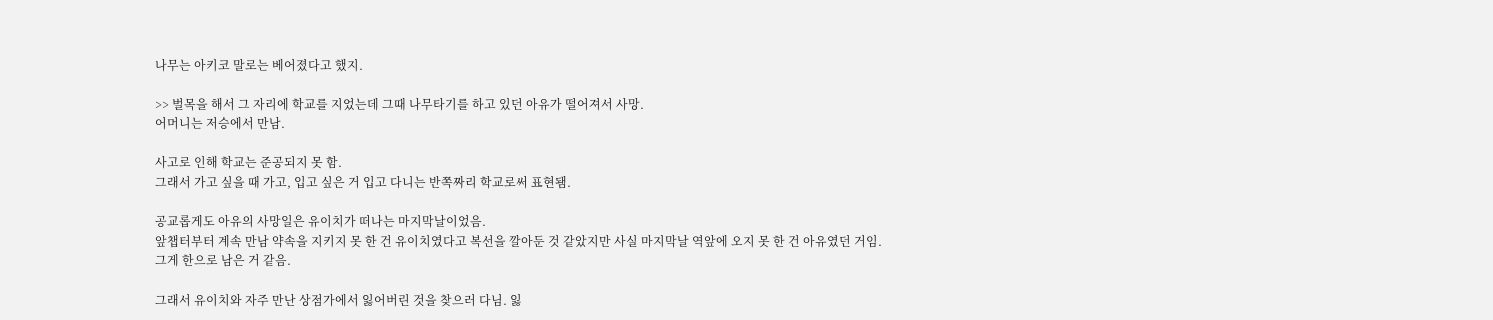나무는 아키코 말로는 베어졌다고 했지.

>> 벌목을 해서 그 자리에 학교를 지었는데 그때 나무타기를 하고 있던 아유가 떨어져서 사망.
어머니는 저승에서 만남.

사고로 인해 학교는 준공되지 못 함.
그래서 가고 싶을 때 가고, 입고 싶은 거 입고 다니는 반쪽짜리 학교로써 표현됌.

공교롭게도 아유의 사망일은 유이치가 떠나는 마지막날이었음.
앞챕터부터 계속 만남 약속을 지키지 못 한 건 유이치였다고 복선을 깔아둔 것 같았지만 사실 마지막날 역앞에 오지 못 한 건 아유였던 거임.
그게 한으로 남은 거 같음.

그래서 유이치와 자주 만난 상점가에서 잃어버린 것을 찾으러 다님. 잃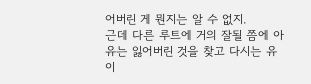어버린 게 뭔지는 알 수 없지.
근데 다른 루트에 거의 잘될 쯤에 아유는 잃어버린 것을 찾고 다시는 유이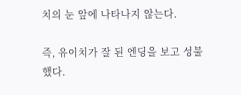치의 눈 앞에 나타나지 않는다.

즉, 유이치가 잘 된 엔딩을 보고 성불했다.